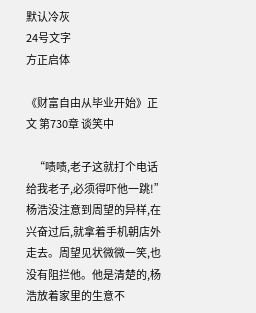默认冷灰
24号文字
方正启体

《财富自由从毕业开始》正文 第730章 谈笑中

    “啧啧,老子这就打个电话给我老子,必须得吓他一跳!”杨浩没注意到周望的异样,在兴奋过后,就拿着手机朝店外走去。周望见状微微一笑,也没有阻拦他。他是清楚的,杨浩放着家里的生意不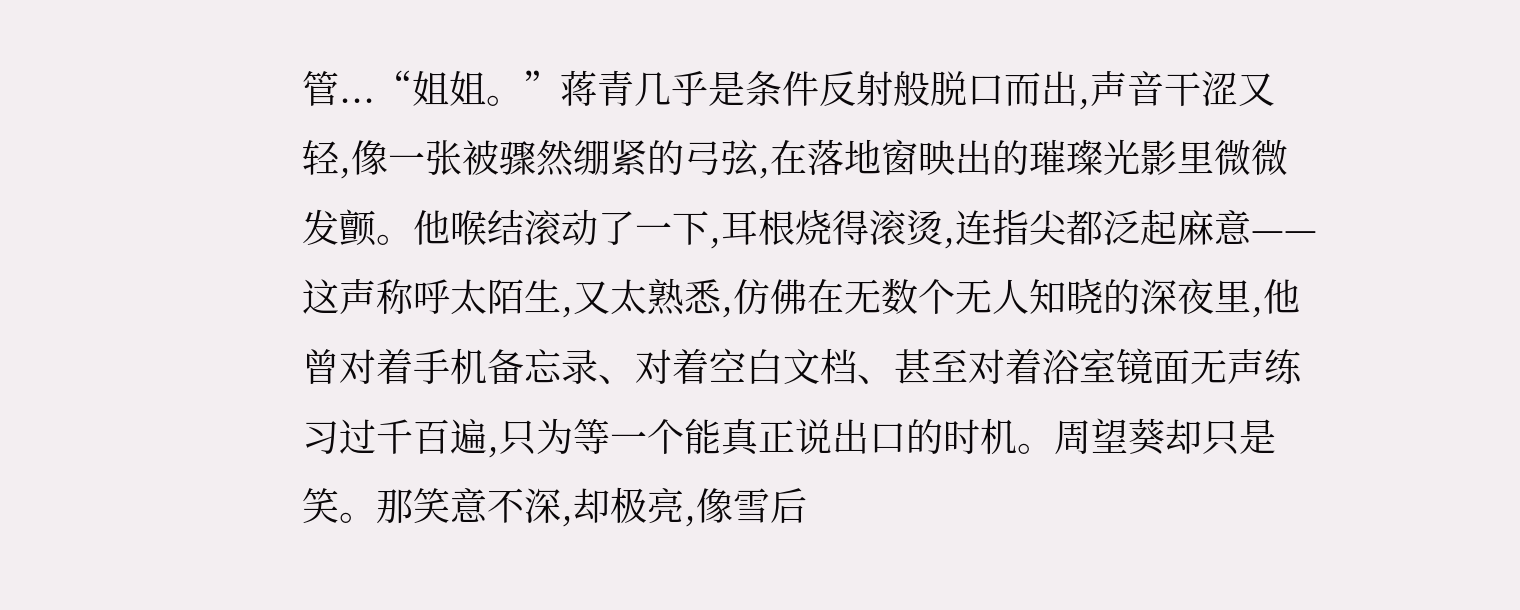管...“姐姐。”蒋青几乎是条件反射般脱口而出,声音干涩又轻,像一张被骤然绷紧的弓弦,在落地窗映出的璀璨光影里微微发颤。他喉结滚动了一下,耳根烧得滚烫,连指尖都泛起麻意——这声称呼太陌生,又太熟悉,仿佛在无数个无人知晓的深夜里,他曾对着手机备忘录、对着空白文档、甚至对着浴室镜面无声练习过千百遍,只为等一个能真正说出口的时机。周望葵却只是笑。那笑意不深,却极亮,像雪后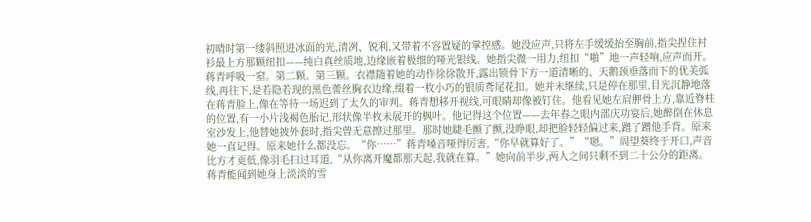初晴时第一缕斜照进冰面的光,清冽、锐利,又带着不容置疑的掌控感。她没应声,只将左手缓缓抬至胸前,指尖捏住衬衫最上方那颗纽扣——纯白真丝质地,边缘嵌着极细的哑光银线。她指尖微一用力,纽扣“啪”地一声轻响,应声而开。蒋青呼吸一窒。第二颗。第三颗。衣襟随着她的动作徐徐散开,露出锁骨下方一道清晰的、天鹅颈垂落而下的优美弧线,再往下,是若隐若现的黑色蕾丝胸衣边缘,缀着一枚小巧的银质鸢尾花扣。她并未继续,只是停在那里,目光沉静地落在蒋青脸上,像在等待一场迟到了太久的审判。蒋青想移开视线,可眼睛却像被钉住。他看见她左肩胛骨上方,靠近脊柱的位置,有一小片浅褐色胎记,形状像半枚未展开的枫叶。他记得这个位置——去年春之眼内部庆功宴后,她醉倒在休息室沙发上,他替她披外套时,指尖曾无意擦过那里。那时她睫毛颤了颤,没睁眼,却把脸轻轻偏过来,蹭了蹭他手背。原来她一直记得。原来她什么都没忘。“你……”蒋青嗓音哑得厉害,“你早就算好了。”“嗯。”周望葵终于开口,声音比方才更低,像羽毛扫过耳道,“从你离开魔都那天起,我就在算。”她向前半步,两人之间只剩不到二十公分的距离。蒋青能闻到她身上淡淡的雪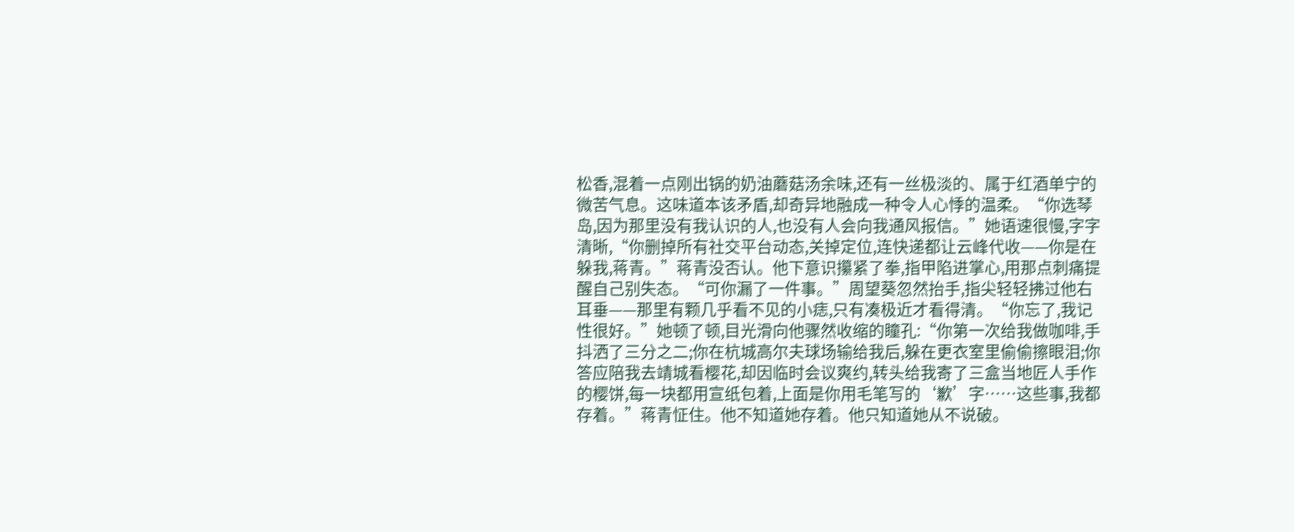松香,混着一点刚出锅的奶油蘑菇汤余味,还有一丝极淡的、属于红酒单宁的微苦气息。这味道本该矛盾,却奇异地融成一种令人心悸的温柔。“你选琴岛,因为那里没有我认识的人,也没有人会向我通风报信。”她语速很慢,字字清晰,“你删掉所有社交平台动态,关掉定位,连快递都让云峰代收——你是在躲我,蒋青。”蒋青没否认。他下意识攥紧了拳,指甲陷进掌心,用那点刺痛提醒自己别失态。“可你漏了一件事。”周望葵忽然抬手,指尖轻轻拂过他右耳垂——那里有颗几乎看不见的小痣,只有凑极近才看得清。“你忘了,我记性很好。”她顿了顿,目光滑向他骤然收缩的瞳孔:“你第一次给我做咖啡,手抖洒了三分之二;你在杭城高尔夫球场输给我后,躲在更衣室里偷偷擦眼泪;你答应陪我去靖城看樱花,却因临时会议爽约,转头给我寄了三盒当地匠人手作的樱饼,每一块都用宣纸包着,上面是你用毛笔写的‘歉’字……这些事,我都存着。”蒋青怔住。他不知道她存着。他只知道她从不说破。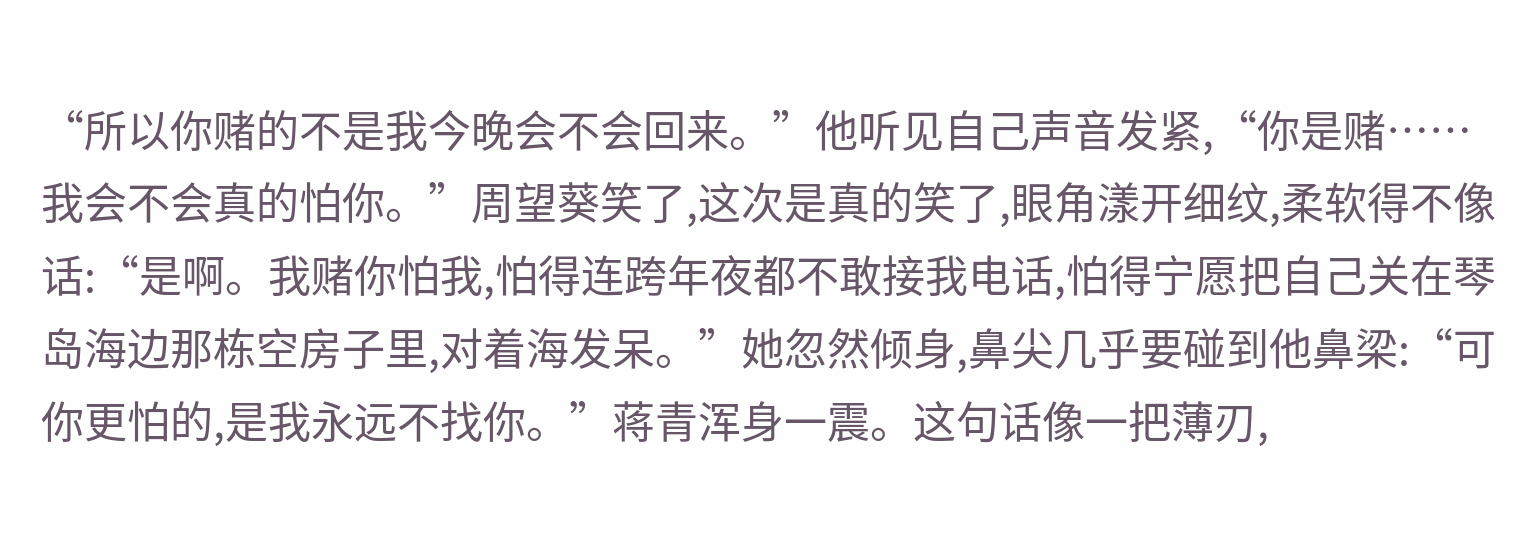“所以你赌的不是我今晚会不会回来。”他听见自己声音发紧,“你是赌……我会不会真的怕你。”周望葵笑了,这次是真的笑了,眼角漾开细纹,柔软得不像话:“是啊。我赌你怕我,怕得连跨年夜都不敢接我电话,怕得宁愿把自己关在琴岛海边那栋空房子里,对着海发呆。”她忽然倾身,鼻尖几乎要碰到他鼻梁:“可你更怕的,是我永远不找你。”蒋青浑身一震。这句话像一把薄刃,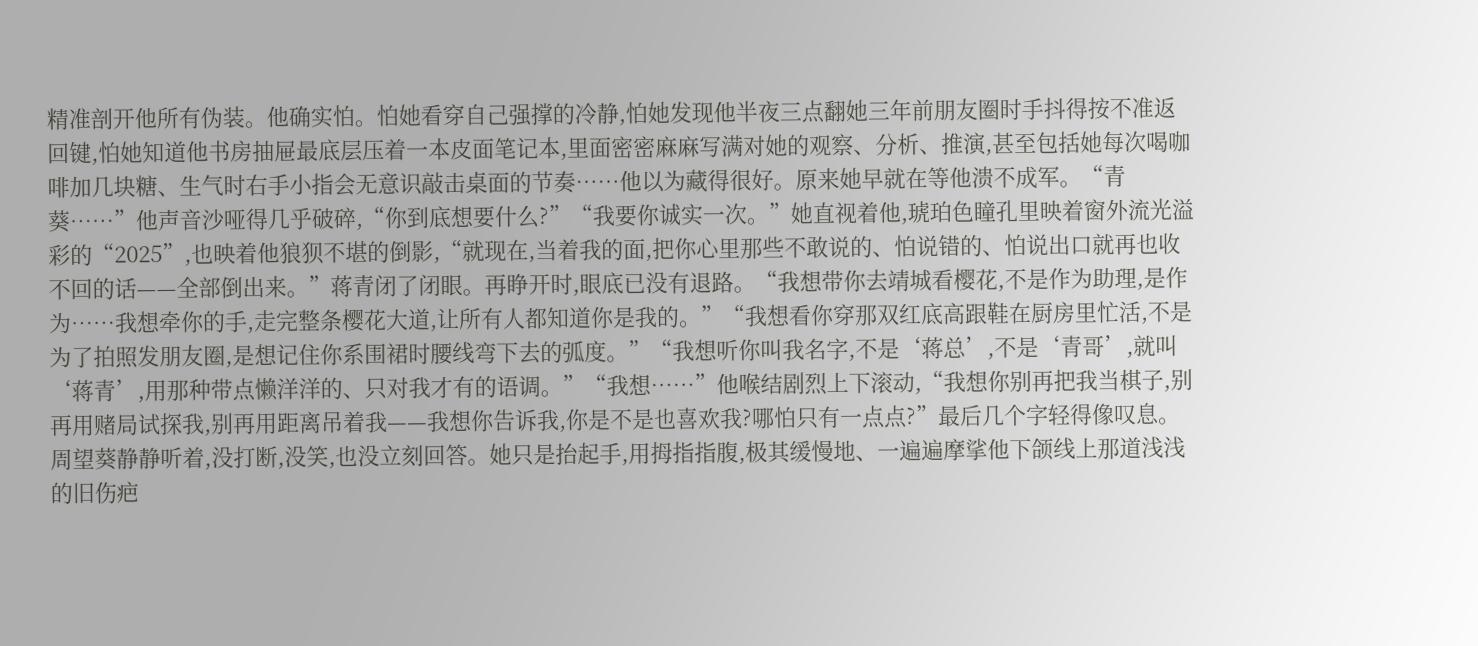精准剖开他所有伪装。他确实怕。怕她看穿自己强撑的冷静,怕她发现他半夜三点翻她三年前朋友圈时手抖得按不准返回键,怕她知道他书房抽屉最底层压着一本皮面笔记本,里面密密麻麻写满对她的观察、分析、推演,甚至包括她每次喝咖啡加几块糖、生气时右手小指会无意识敲击桌面的节奏……他以为藏得很好。原来她早就在等他溃不成军。“青葵……”他声音沙哑得几乎破碎,“你到底想要什么?”“我要你诚实一次。”她直视着他,琥珀色瞳孔里映着窗外流光溢彩的“2025”,也映着他狼狈不堪的倒影,“就现在,当着我的面,把你心里那些不敢说的、怕说错的、怕说出口就再也收不回的话——全部倒出来。”蒋青闭了闭眼。再睁开时,眼底已没有退路。“我想带你去靖城看樱花,不是作为助理,是作为……我想牵你的手,走完整条樱花大道,让所有人都知道你是我的。”“我想看你穿那双红底高跟鞋在厨房里忙活,不是为了拍照发朋友圈,是想记住你系围裙时腰线弯下去的弧度。”“我想听你叫我名字,不是‘蒋总’,不是‘青哥’,就叫‘蒋青’,用那种带点懒洋洋的、只对我才有的语调。”“我想……”他喉结剧烈上下滚动,“我想你别再把我当棋子,别再用赌局试探我,别再用距离吊着我——我想你告诉我,你是不是也喜欢我?哪怕只有一点点?”最后几个字轻得像叹息。周望葵静静听着,没打断,没笑,也没立刻回答。她只是抬起手,用拇指指腹,极其缓慢地、一遍遍摩挲他下颌线上那道浅浅的旧伤疤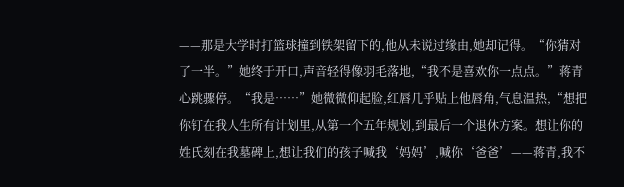——那是大学时打篮球撞到铁架留下的,他从未说过缘由,她却记得。“你猜对了一半。”她终于开口,声音轻得像羽毛落地,“我不是喜欢你一点点。”蒋青心跳骤停。“我是……”她微微仰起脸,红唇几乎贴上他唇角,气息温热,“想把你钉在我人生所有计划里,从第一个五年规划,到最后一个退休方案。想让你的姓氏刻在我墓碑上,想让我们的孩子喊我‘妈妈’,喊你‘爸爸’——蒋青,我不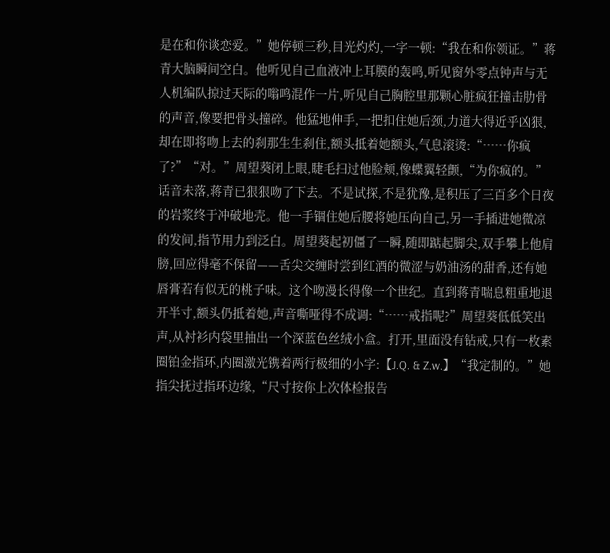是在和你谈恋爱。”她停顿三秒,目光灼灼,一字一顿:“我在和你领证。”蒋青大脑瞬间空白。他听见自己血液冲上耳膜的轰鸣,听见窗外零点钟声与无人机编队掠过天际的嗡鸣混作一片,听见自己胸腔里那颗心脏疯狂撞击肋骨的声音,像要把骨头撞碎。他猛地伸手,一把扣住她后颈,力道大得近乎凶狠,却在即将吻上去的刹那生生刹住,额头抵着她额头,气息滚烫:“……你疯了?”“对。”周望葵闭上眼,睫毛扫过他脸颊,像蝶翼轻颤,“为你疯的。”话音未落,蒋青已狠狠吻了下去。不是试探,不是犹豫,是积压了三百多个日夜的岩浆终于冲破地壳。他一手锢住她后腰将她压向自己,另一手插进她微凉的发间,指节用力到泛白。周望葵起初僵了一瞬,随即踮起脚尖,双手攀上他肩膀,回应得毫不保留——舌尖交缠时尝到红酒的微涩与奶油汤的甜香,还有她唇膏若有似无的桃子味。这个吻漫长得像一个世纪。直到蒋青喘息粗重地退开半寸,额头仍抵着她,声音嘶哑得不成调:“……戒指呢?”周望葵低低笑出声,从衬衫内袋里抽出一个深蓝色丝绒小盒。打开,里面没有钻戒,只有一枚素圈铂金指环,内圈激光镌着两行极细的小字:【J.Q. & Z.w.】“我定制的。”她指尖抚过指环边缘,“尺寸按你上次体检报告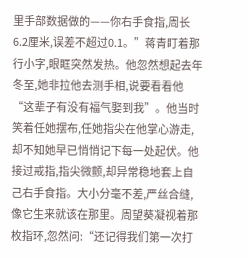里手部数据做的——你右手食指,周长6.2厘米,误差不超过0.1。”蒋青盯着那行小字,眼眶突然发热。他忽然想起去年冬至,她非拉他去测手相,说要看看他“这辈子有没有福气娶到我”。他当时笑着任她摆布,任她指尖在他掌心游走,却不知她早已悄悄记下每一处起伏。他接过戒指,指尖微颤,却异常稳地套上自己右手食指。大小分毫不差,严丝合缝,像它生来就该在那里。周望葵凝视着那枚指环,忽然问:“还记得我们第一次打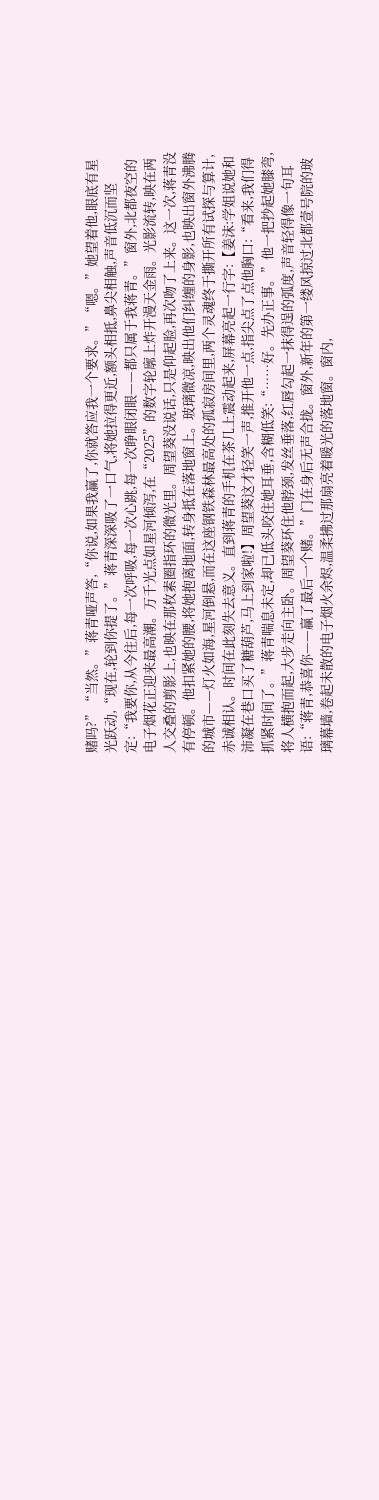赌吗?”“当然。”蒋青哑声答,“你说,如果我赢了,你就答应我一个要求。”“嗯。”她望着他,眼底有星光跃动,“现在,轮到你提了。”蒋青深深吸了一口气,将她拉得更近,额头相抵,鼻尖相触,声音低沉而坚定:“我要你,从今往后,每一次呼吸,每一次心跳,每一次睁眼闭眼——都只属于我蒋青。”窗外,北都夜空的电子烟花正迎来最高潮。万千光点如星河倾泻,在“2025”的数字轮廓上炸开漫天金雨。光影流转,映在两人交叠的剪影上,也映在那枚素圈指环的微光里。周望葵没说话,只是仰起脸,再次吻了上来。这一次,蒋青没有停顿。他扣紧她的腰,将她抱离地面,转身抵在落地窗上。玻璃微凉,映出他们纠缠的身影,也映出窗外沸腾的城市——灯火如海,星河倒悬,而在这座钢铁森林最高处的孤寂房间里,两个灵魂终于撕开所有试探与算计,赤诚相认。时间在此刻失去意义。直到蒋青的手机在茶几上震动起来,屏幕亮起一行字:【姜沫:学姐说她和沛凝在巷口买了糖葫芦,马上到家啦!】周望葵这才轻笑一声,推开他一点,指尖点了点他胸口:“看来,我们得抓紧时间了。”蒋青喘息未定,却已低头咬住她耳垂,含糊低笑:“……好。先办正事。”他一把抄起她膝弯,将人横抱而起,大步走向主卧。周望葵环住他脖颈,发丝垂落,红唇勾起一抹得逞的弧度,声音轻得像一句耳语:“蒋青,恭喜你——赢了最后一个赌。”门在身后无声合拢。窗外,新年的第一缕风掠过北都壹号院的玻璃幕墙,卷起未散的电子烟火余烬,温柔拂过那扇亮着暖光的落地窗。窗内,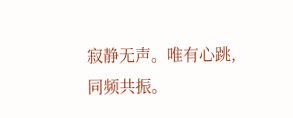寂静无声。唯有心跳,同频共振。